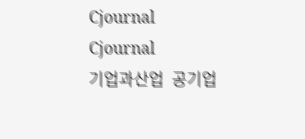Cjournal
Cjournal
기업과산업  공기업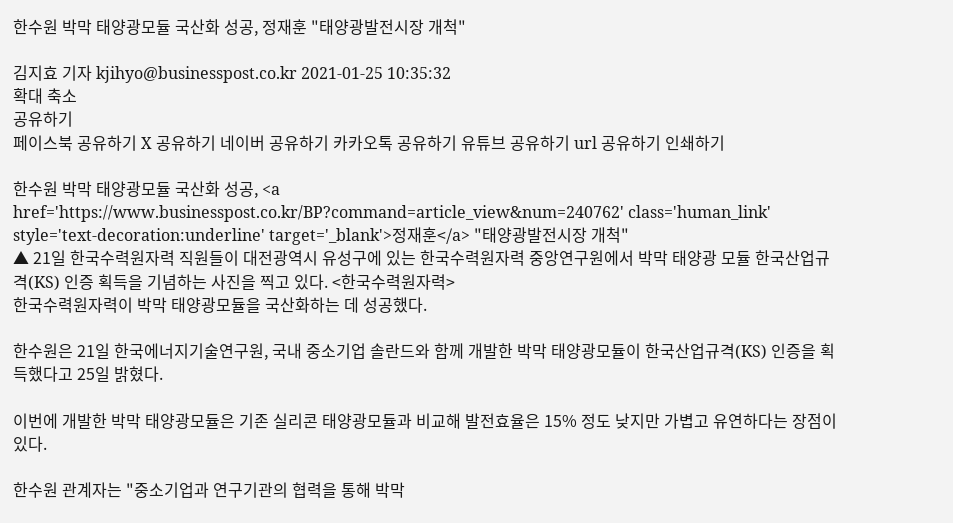한수원 박막 태양광모듈 국산화 성공, 정재훈 "태양광발전시장 개척"

김지효 기자 kjihyo@businesspost.co.kr 2021-01-25 10:35:32
확대 축소
공유하기
페이스북 공유하기 X 공유하기 네이버 공유하기 카카오톡 공유하기 유튜브 공유하기 url 공유하기 인쇄하기

한수원 박막 태양광모듈 국산화 성공, <a href='https://www.businesspost.co.kr/BP?command=article_view&num=240762' class='human_link' style='text-decoration:underline' target='_blank'>정재훈</a> "태양광발전시장 개척"
▲ 21일 한국수력원자력 직원들이 대전광역시 유성구에 있는 한국수력원자력 중앙연구원에서 박막 태양광 모듈 한국산업규격(KS) 인증 획득을 기념하는 사진을 찍고 있다. <한국수력원자력>
한국수력원자력이 박막 태양광모듈을 국산화하는 데 성공했다.

한수원은 21일 한국에너지기술연구원, 국내 중소기업 솔란드와 함께 개발한 박막 태양광모듈이 한국산업규격(KS) 인증을 획득했다고 25일 밝혔다.

이번에 개발한 박막 태양광모듈은 기존 실리콘 태양광모듈과 비교해 발전효율은 15% 정도 낮지만 가볍고 유연하다는 장점이 있다.

한수원 관계자는 "중소기업과 연구기관의 협력을 통해 박막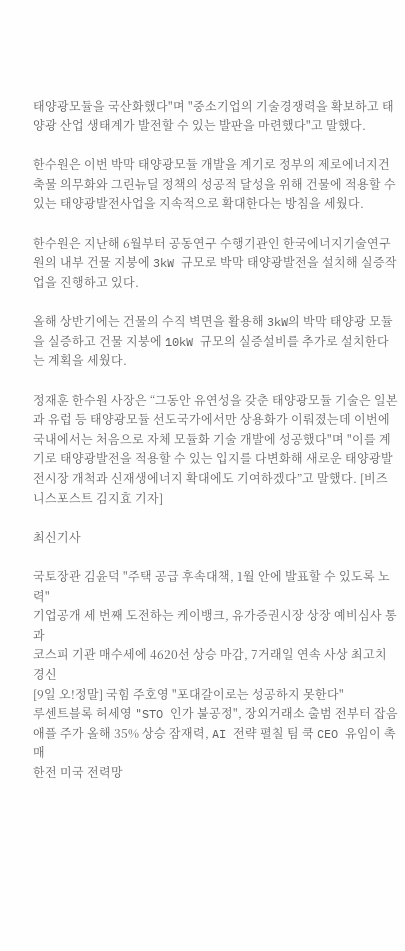태양광모듈을 국산화했다"며 "중소기업의 기술경쟁력을 확보하고 태양광 산업 생태계가 발전할 수 있는 발판을 마련했다"고 말했다.

한수원은 이번 박막 태양광모듈 개발을 계기로 정부의 제로에너지건축물 의무화와 그린뉴딜 정책의 성공적 달성을 위해 건물에 적용할 수 있는 태양광발전사업을 지속적으로 확대한다는 방침을 세웠다.

한수원은 지난해 6월부터 공동연구 수행기관인 한국에너지기술연구원의 내부 건물 지붕에 3kW 규모로 박막 태양광발전을 설치해 실증작업을 진행하고 있다.

올해 상반기에는 건물의 수직 벽면을 활용해 3kW의 박막 태양광 모듈을 실증하고 건물 지붕에 10kW 규모의 실증설비를 추가로 설치한다는 계획을 세웠다.

정재훈 한수원 사장은 “그동안 유연성을 갖춘 태양광모듈 기술은 일본과 유럽 등 태양광모듈 선도국가에서만 상용화가 이뤄졌는데 이번에 국내에서는 처음으로 자체 모듈화 기술 개발에 성공했다"며 "이를 계기로 태양광발전을 적용할 수 있는 입지를 다변화해 새로운 태양광발전시장 개척과 신재생에너지 확대에도 기여하겠다”고 말했다. [비즈니스포스트 김지효 기자]

최신기사

국토장관 김윤덕 "주택 공급 후속대책, 1월 안에 발표할 수 있도록 노력"
기업공개 세 번째 도전하는 케이뱅크, 유가증권시장 상장 예비심사 통과
코스피 기관 매수세에 4620선 상승 마감, 7거래일 연속 사상 최고치 경신
[9일 오!정말] 국힘 주호영 "포대갈이로는 성공하지 못한다"
루센트블록 허세영 "STO 인가 불공정", 장외거래소 출범 전부터 잡음
애플 주가 올해 35% 상승 잠재력, AI 전략 펼칠 팀 쿡 CEO 유임이 촉매
한전 미국 전력망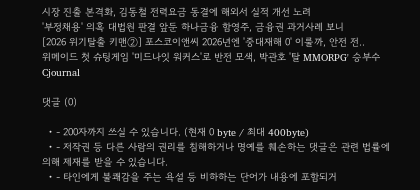시장 진출 본격화, 김동철 전력요금 동결에 해외서 실적 개선 노려
'부정채용' 의혹 대법원 판결 앞둔 하나금융 함영주, 금융권 과거사례 보니
[2026 위기탈출 키맨②] 포스코이앤씨 2026년엔 '중대재해 0' 이룰까, 안전 전..
위메이드 첫 슈팅게임 '미드나잇 워커스'로 반전 모색, 박관호 '탈 MMORPG' 승부수
Cjournal

댓글 (0)

  • - 200자까지 쓰실 수 있습니다. (현재 0 byte / 최대 400byte)
  • - 저작권 등 다른 사람의 권리를 침해하거나 명예를 훼손하는 댓글은 관련 법률에 의해 제재를 받을 수 있습니다.
  • - 타인에게 불쾌감을 주는 욕설 등 비하하는 단어가 내용에 포함되거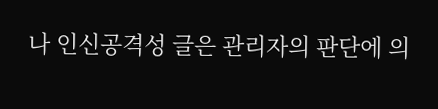나 인신공격성 글은 관리자의 판단에 의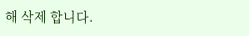해 삭제 합니다.